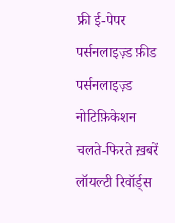फ्री ई-पेपर
पर्सनलाइज़्ड फ़ीड
पर्सनलाइज़्ड नोटिफ़िकेशन
चलते-फिरते ख़बरें
लॉयल्टी रिवॉर्ड्स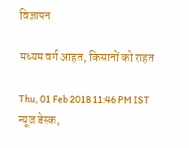विज्ञापन

मध्यम वर्ग आहत, किसानों को राहत

Thu, 01 Feb 2018 11:46 PM IST
न्यूज डेस्क,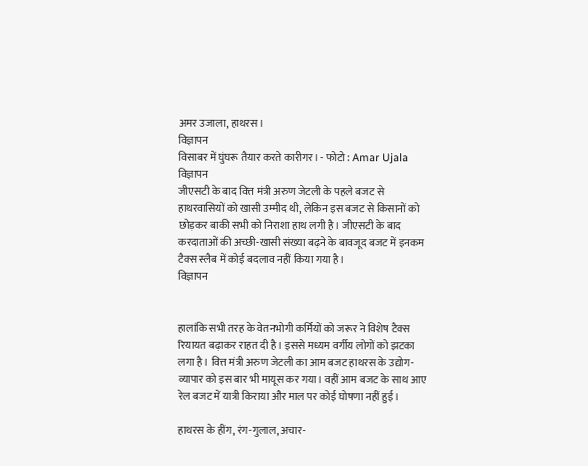अमर उजाला, हाथरस।
विज्ञापन
विसाबर में घुंघरू तैयार करते कारीगर। - फोटो : Amar Ujala
विज्ञापन
जीएसटी के बाद वित्त मंत्री अरुण जेटली के पहले बजट से हाथरवासियों को खासी उम्मीद थी, लेकिन इस बजट से किसानों को छोड़कर बाकी सभी को निराशा हाथ लगी है। जीएसटी के बाद करदाताओं की अच्छी-खासी संख्या बढ़ने के बावजूद बजट में इनकम टैक्स स्लैब में कोई बदलाव नहीं किया गया है।
विज्ञापन


हालांकि सभी तरह के वेतनभोगी कर्मियों को जरूर ने विशेष टैक्स रियायत बढ़ाकर राहत दी है। इससे मध्यम वर्गीय लोगों को झटका लगा है। वित्त मंत्री अरुण जेटली का आम बजट हाथरस के उद्योग-व्यापार को इस बार भी मायूस कर गया। वहीं आम बजट के साथ आए रेल बजट में यात्री किराया और माल पर कोई घोषणा नहीं हुई।

हाथरस के हींग, रंग-गुलाल, अचार-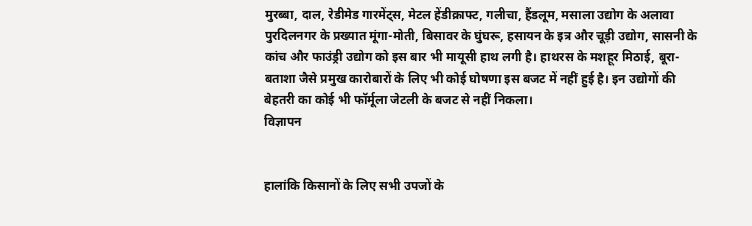मुरब्बा, दाल, रेडीमेड गारमेंट्स, मेटल हेंडीक्राफ्ट, गलीचा, हैंडलूम, मसाला उद्योग के अलावा पुरदिलनगर के प्रख्यात मूंगा-मोती, बिसावर के घुंघरू, हसायन के इत्र और चूड़ी उद्योग, सासनी के कांच और फाउंड्री उद्योग को इस बार भी मायूसी हाथ लगी है। हाथरस के मशहूर मिठाई, बूरा-बताशा जैसे प्रमुख कारोबारों के लिए भी कोई घोषणा इस बजट में नहीं हुई है। इन उद्योगों की बेहतरी का कोई भी फॉर्मूला जेटली के बजट से नहीं निकला।
विज्ञापन


हालांकि किसानों के लिए सभी उपजों के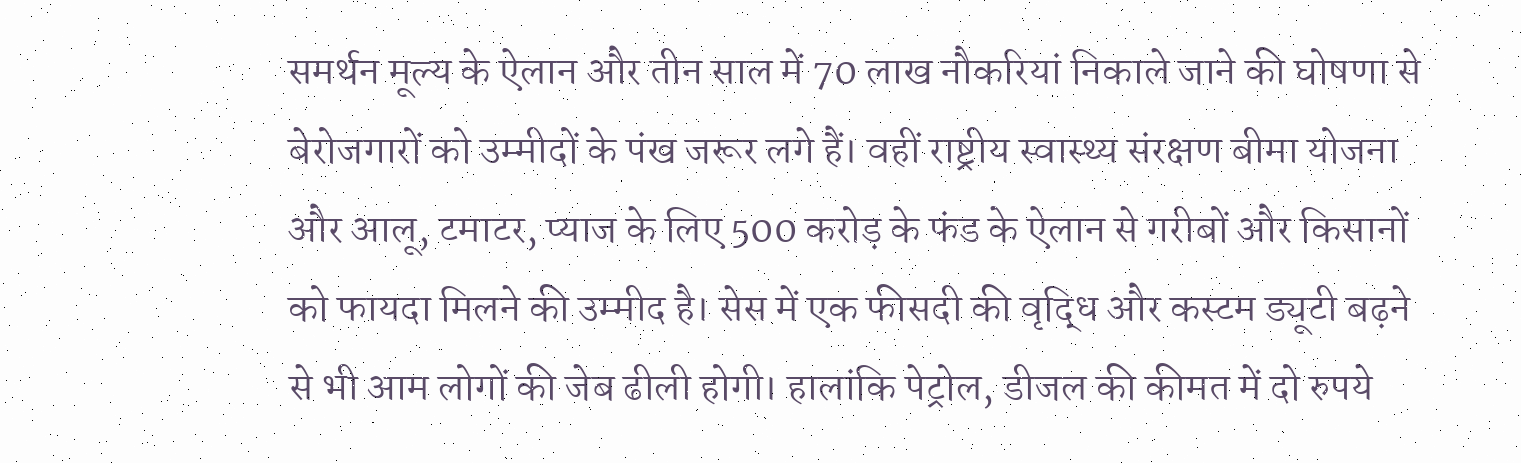समर्थन मूल्य के ऐलान और तीन साल में 70 लाख नौकरियां निकाले जाने की घोषणा से बेरोजगारों को उम्मीदों के पंख जरूर लगे हैं। वहीं राष्ट्रीय स्वास्थ्य संरक्षण बीमा योजना और आलू, टमाटर, प्याज के लिए 500 करोड़ के फंड के ऐलान से गरीबों और किसानों को फायदा मिलने की उम्मीद है। सेस में एक फीसदी की वृद्धि और कस्टम ड्यूटी बढ़ने से भी आम लोगों की जेब ढीली होगी। हालांकि पेट्रोल, डीजल की कीमत में दो रुपये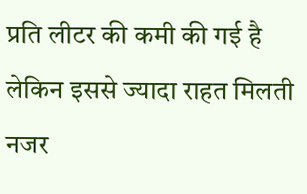प्रति लीटर की कमी की गई है लेकिन इससे ज्यादा राहत मिलती नजर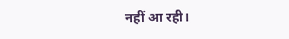नहीं आ रही।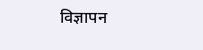विज्ञापन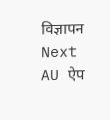विज्ञापन
Next
AU ऐप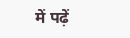में पढ़ें